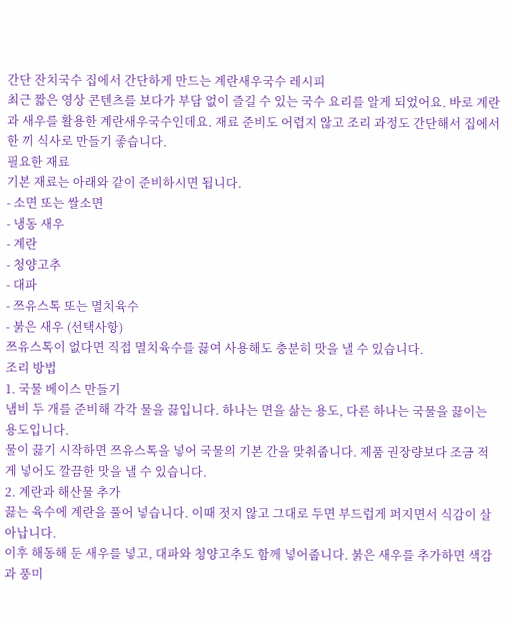간단 잔치국수 집에서 간단하게 만드는 계란새우국수 레시피
최근 짧은 영상 콘텐츠를 보다가 부담 없이 즐길 수 있는 국수 요리를 알게 되었어요. 바로 계란과 새우를 활용한 계란새우국수인데요. 재료 준비도 어렵지 않고 조리 과정도 간단해서 집에서 한 끼 식사로 만들기 좋습니다.
필요한 재료
기본 재료는 아래와 같이 준비하시면 됩니다.
- 소면 또는 쌀소면
- 냉동 새우
- 계란
- 청양고추
- 대파
- 쯔유스톡 또는 멸치육수
- 붉은 새우 (선택사항)
쯔유스톡이 없다면 직접 멸치육수를 끓여 사용해도 충분히 맛을 낼 수 있습니다.
조리 방법
1. 국물 베이스 만들기
냄비 두 개를 준비해 각각 물을 끓입니다. 하나는 면을 삶는 용도, 다른 하나는 국물을 끓이는 용도입니다.
물이 끓기 시작하면 쯔유스톡을 넣어 국물의 기본 간을 맞춰줍니다. 제품 권장량보다 조금 적게 넣어도 깔끔한 맛을 낼 수 있습니다.
2. 계란과 해산물 추가
끓는 육수에 계란을 풀어 넣습니다. 이때 젓지 않고 그대로 두면 부드럽게 퍼지면서 식감이 살아납니다.
이후 해동해 둔 새우를 넣고, 대파와 청양고추도 함께 넣어줍니다. 붉은 새우를 추가하면 색감과 풍미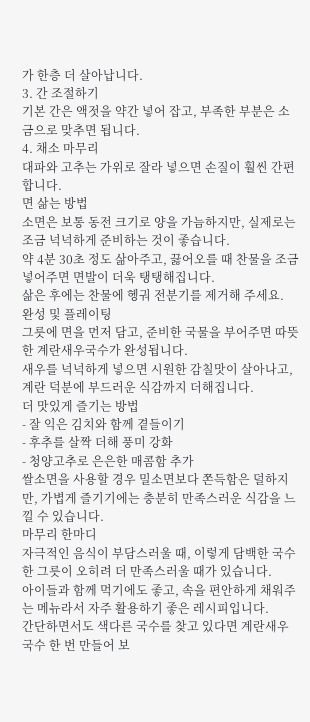가 한층 더 살아납니다.
3. 간 조절하기
기본 간은 액젓을 약간 넣어 잡고, 부족한 부분은 소금으로 맞추면 됩니다.
4. 채소 마무리
대파와 고추는 가위로 잘라 넣으면 손질이 훨씬 간편합니다.
면 삶는 방법
소면은 보통 동전 크기로 양을 가늠하지만, 실제로는 조금 넉넉하게 준비하는 것이 좋습니다.
약 4분 30초 정도 삶아주고, 끓어오를 때 찬물을 조금 넣어주면 면발이 더욱 탱탱해집니다.
삶은 후에는 찬물에 헹궈 전분기를 제거해 주세요.
완성 및 플레이팅
그릇에 면을 먼저 담고, 준비한 국물을 부어주면 따뜻한 계란새우국수가 완성됩니다.
새우를 넉넉하게 넣으면 시원한 감칠맛이 살아나고, 계란 덕분에 부드러운 식감까지 더해집니다.
더 맛있게 즐기는 방법
- 잘 익은 김치와 함께 곁들이기
- 후추를 살짝 더해 풍미 강화
- 청양고추로 은은한 매콤함 추가
쌀소면을 사용할 경우 밀소면보다 쫀득함은 덜하지만, 가볍게 즐기기에는 충분히 만족스러운 식감을 느낄 수 있습니다.
마무리 한마디
자극적인 음식이 부담스러울 때, 이렇게 담백한 국수 한 그릇이 오히려 더 만족스러울 때가 있습니다.
아이들과 함께 먹기에도 좋고, 속을 편안하게 채워주는 메뉴라서 자주 활용하기 좋은 레시피입니다.
간단하면서도 색다른 국수를 찾고 있다면 계란새우국수 한 번 만들어 보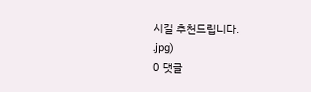시길 추천드립니다.
.jpg)
0 댓글